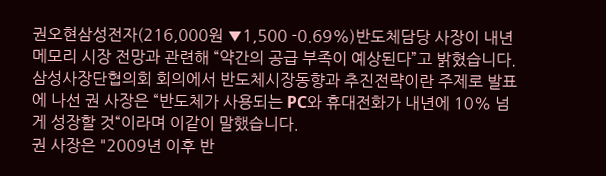권오현삼성전자(216,000원 ▼1,500 -0.69%)반도체담당 사장이 내년 메모리 시장 전망과 관련해 “약간의 공급 부족이 예상된다”고 밝혔습니다.
삼성사장단협의회 회의에서 반도체시장동향과 추진전략이란 주제로 발표에 나선 권 사장은 “반도체가 사용되는 PC와 휴대전화가 내년에 10% 넘게 성장할 것“이라며 이같이 말했습니다.
권 사장은 "2009년 이후 반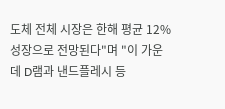도체 전체 시장은 한해 평균 12% 성장으로 전망된다"며 "이 가운데 D램과 낸드플레시 등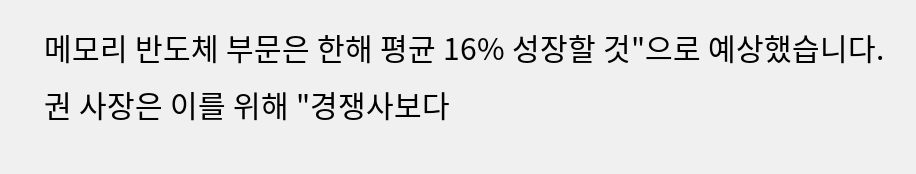메모리 반도체 부문은 한해 평균 16% 성장할 것"으로 예상했습니다.
권 사장은 이를 위해 "경쟁사보다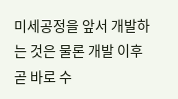미세공정을 앞서 개발하는 것은 물론 개발 이후 곧 바로 수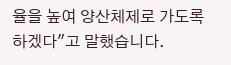율을 높여 양산체제로 가도록 하겠다"고 말했습니다.